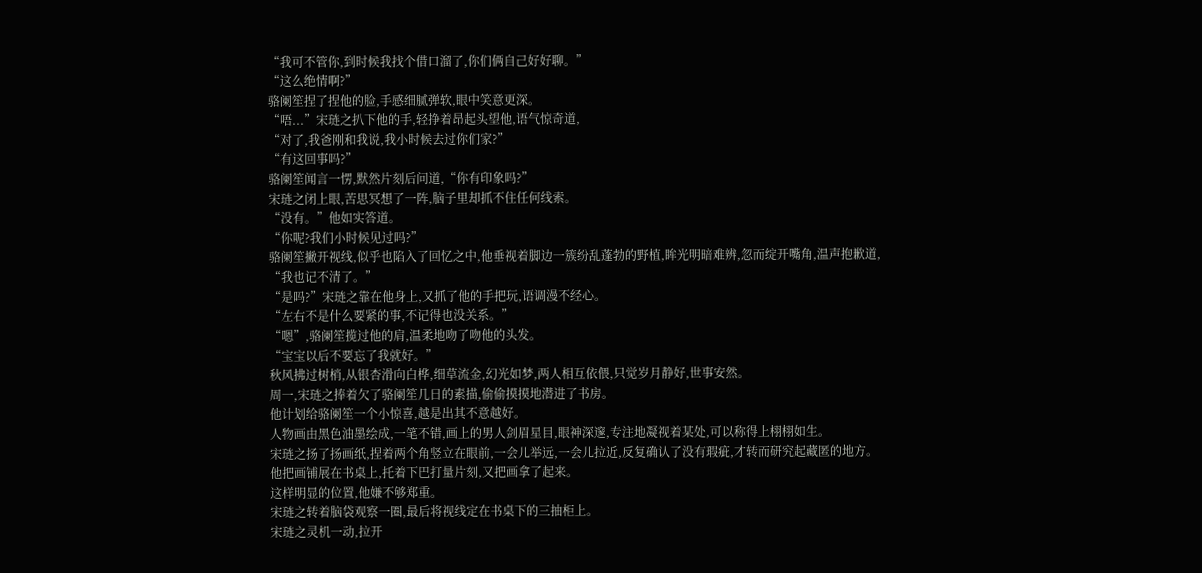“我可不管你,到时候我找个借口溜了,你们俩自己好好聊。”
“这么绝情啊?”
骆阑笙捏了捏他的脸,手感细腻弹软,眼中笑意更深。
“唔...”宋琏之扒下他的手,轻挣着昂起头望他,语气惊奇道,
“对了,我爸刚和我说,我小时候去过你们家?”
“有这回事吗?”
骆阑笙闻言一愣,默然片刻后问道,“你有印象吗?”
宋琏之闭上眼,苦思冥想了一阵,脑子里却抓不住任何线索。
“没有。”他如实答道。
“你呢?我们小时候见过吗?”
骆阑笙撇开视线,似乎也陷入了回忆之中,他垂视着脚边一簇纷乱蓬勃的野植,眸光明暗难辨,忽而绽开嘴角,温声抱歉道,
“我也记不清了。”
“是吗?”宋琏之靠在他身上,又抓了他的手把玩,语调漫不经心。
“左右不是什么要紧的事,不记得也没关系。”
“嗯”,骆阑笙揽过他的肩,温柔地吻了吻他的头发。
“宝宝以后不要忘了我就好。”
秋风拂过树梢,从银杏滑向白桦,细草流金,幻光如梦,两人相互依偎,只觉岁月静好,世事安然。
周一,宋琏之捧着欠了骆阑笙几日的素描,偷偷摸摸地潜进了书房。
他计划给骆阑笙一个小惊喜,越是出其不意越好。
人物画由黑色油墨绘成,一笔不错,画上的男人剑眉星目,眼神深邃,专注地凝视着某处,可以称得上栩栩如生。
宋琏之扬了扬画纸,捏着两个角竖立在眼前,一会儿举远,一会儿拉近,反复确认了没有瑕疵,才转而研究起藏匿的地方。
他把画铺展在书桌上,托着下巴打量片刻,又把画拿了起来。
这样明显的位置,他嫌不够郑重。
宋琏之转着脑袋观察一圈,最后将视线定在书桌下的三抽柜上。
宋琏之灵机一动,拉开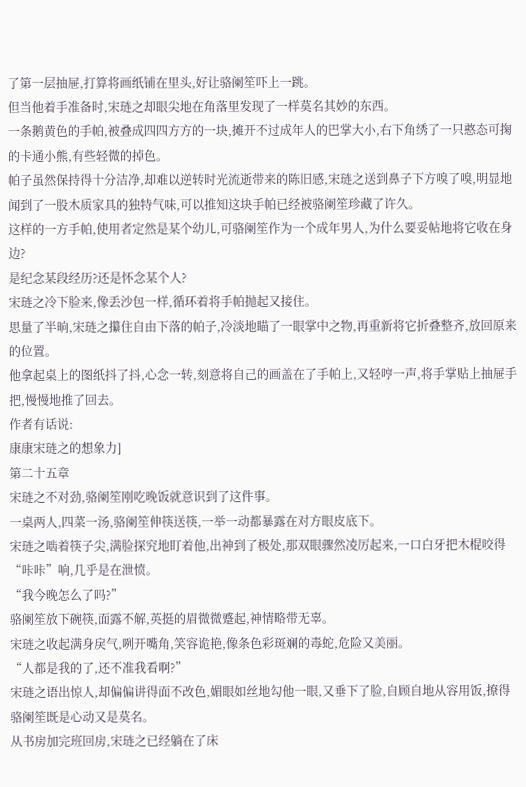了第一层抽屉,打算将画纸铺在里头,好让骆阑笙吓上一跳。
但当他着手准备时,宋琏之却眼尖地在角落里发现了一样莫名其妙的东西。
一条鹅黄色的手帕,被叠成四四方方的一块,摊开不过成年人的巴掌大小,右下角绣了一只憨态可掬的卡通小熊,有些轻微的掉色。
帕子虽然保持得十分洁净,却难以逆转时光流逝带来的陈旧感,宋琏之送到鼻子下方嗅了嗅,明显地闻到了一股木质家具的独特气味,可以推知这块手帕已经被骆阑笙珍藏了许久。
这样的一方手帕,使用者定然是某个幼儿,可骆阑笙作为一个成年男人,为什么要妥帖地将它收在身边?
是纪念某段经历?还是怀念某个人?
宋琏之冷下脸来,像丢沙包一样,循环着将手帕抛起又接住。
思量了半晌,宋琏之攥住自由下落的帕子,冷淡地瞄了一眼掌中之物,再重新将它折叠整齐,放回原来的位置。
他拿起桌上的图纸抖了抖,心念一转,刻意将自己的画盖在了手帕上,又轻哼一声,将手掌贴上抽屉手把,慢慢地推了回去。
作者有话说:
康康宋琏之的想象力]
第二十五章
宋琏之不对劲,骆阑笙刚吃晚饭就意识到了这件事。
一桌两人,四菜一汤,骆阑笙伸筷送筷,一举一动都暴露在对方眼皮底下。
宋琏之啮着筷子尖,满脸探究地盯着他,出神到了极处,那双眼骤然凌厉起来,一口白牙把木棍咬得“咔咔”响,几乎是在泄愤。
“我今晚怎么了吗?”
骆阑笙放下碗筷,面露不解,英挺的眉微微蹙起,神情略带无辜。
宋琏之收起满身戾气,咧开嘴角,笑容诡艳,像条色彩斑斓的毒蛇,危险又美丽。
“人都是我的了,还不准我看啊?”
宋琏之语出惊人,却偏偏讲得面不改色,媚眼如丝地勾他一眼,又垂下了脸,自顾自地从容用饭,撩得骆阑笙既是心动又是莫名。
从书房加完班回房,宋琏之已经躺在了床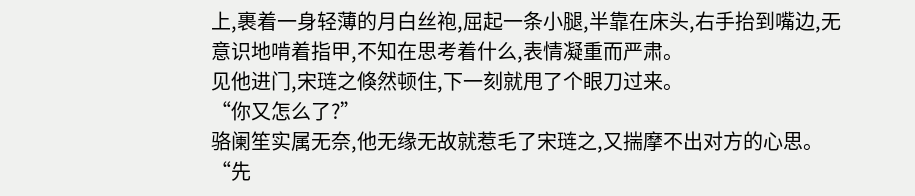上,裹着一身轻薄的月白丝袍,屈起一条小腿,半靠在床头,右手抬到嘴边,无意识地啃着指甲,不知在思考着什么,表情凝重而严肃。
见他进门,宋琏之倏然顿住,下一刻就甩了个眼刀过来。
“你又怎么了?”
骆阑笙实属无奈,他无缘无故就惹毛了宋琏之,又揣摩不出对方的心思。
“先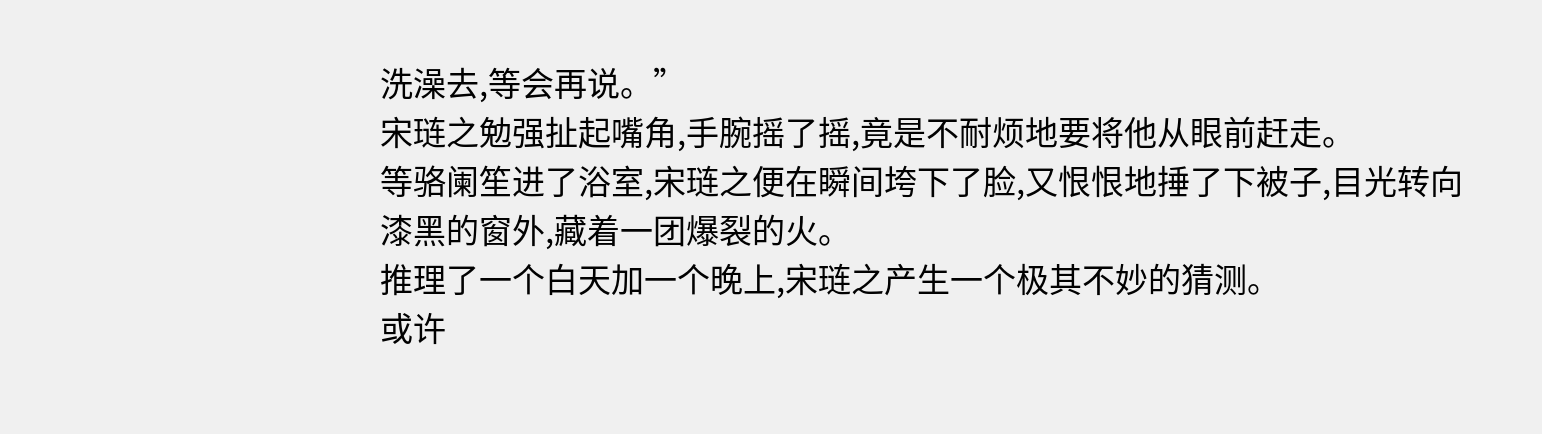洗澡去,等会再说。”
宋琏之勉强扯起嘴角,手腕摇了摇,竟是不耐烦地要将他从眼前赶走。
等骆阑笙进了浴室,宋琏之便在瞬间垮下了脸,又恨恨地捶了下被子,目光转向漆黑的窗外,藏着一团爆裂的火。
推理了一个白天加一个晚上,宋琏之产生一个极其不妙的猜测。
或许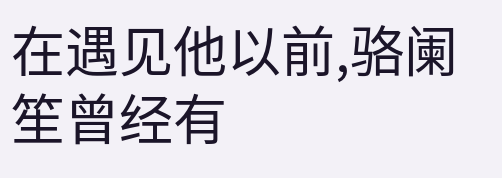在遇见他以前,骆阑笙曾经有